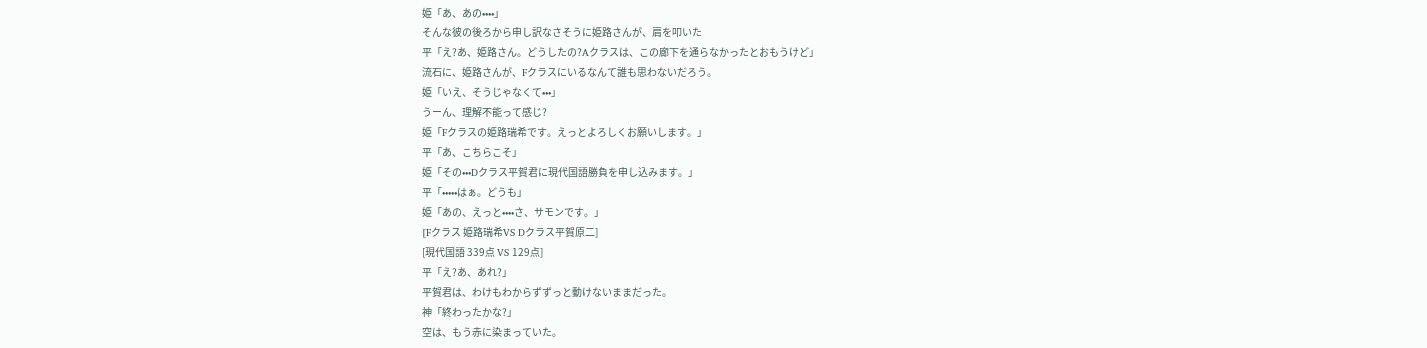姫「あ、あの••••」
そんな彼の後ろから申し訳なさそうに姫路さんが、肩を叩いた
平「え?あ、姫路さん。どうしたの?Aクラスは、この廊下を通らなかったとおもうけど」
流石に、姫路さんが、Fクラスにいるなんて誰も思わないだろう。
姫「いえ、そうじゃなくて•••」
うーん、理解不能って感じ?
姫「Fクラスの姫路瑞希です。えっとよろしくお願いします。」
平「あ、こちらこそ」
姫「その•••Dクラス平賀君に現代国語勝負を申し込みます。」
平「•••••はぁ。どうも」
姫「あの、えっと••••さ、サモンです。」
[Fクラス 姫路瑞希VS Dクラス平賀原二]
[現代国語 339点 VS 129点]
平「え?あ、あれ?」
平賀君は、わけもわからずずっと動けないままだった。
神「終わったかな?」
空は、もう赤に染まっていた。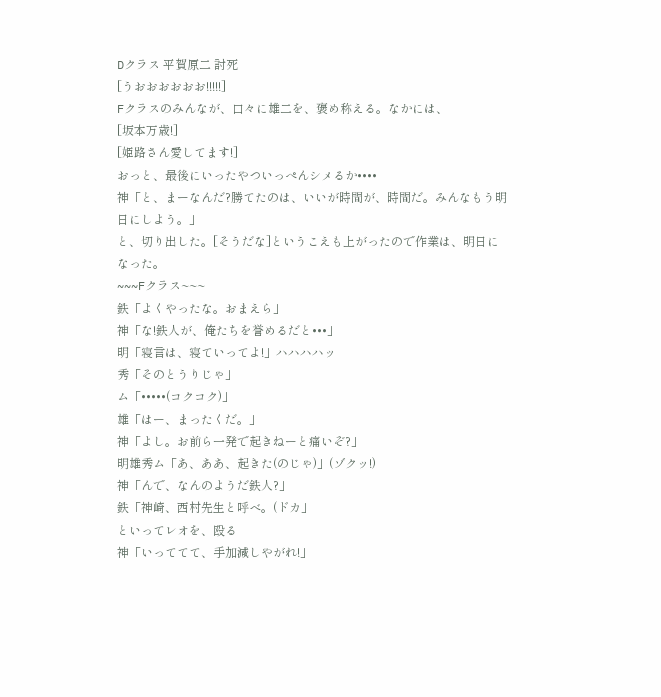Dクラス 平賀原二 討死
[うおおおおおお!!!!!]
Fクラスのみんなが、口々に雄二を、褒め称える。なかには、
[坂本万歳!]
[姫路さん愛してます!]
おっと、最後にいったやついっぺんシメるか••••
神「と、まーなんだ?勝てたのは、いいが時間が、時間だ。みんなもう明日にしよう。」
と、切り出した。[そうだな]というこえも上がったので作業は、明日になった。
~~~Fクラス~~~
鉄「よくやったな。おまえら」
神「な!鉄人が、俺たちを誉めるだと•••」
明「寝言は、寝ていってよ!」ハハハハッ
秀「そのとうりじゃ」
ム「•••••(コクコク)」
雄「はー、まったくだ。」
神「よし。お前ら一発で起きねーと痛いぞ?」
明雄秀ム「あ、ああ、起きた(のじゃ)」(ゾクッ!)
神「んで、なんのようだ鉄人?」
鉄「神崎、西村先生と呼べ。(ドカ」
といってレオを、殴る
神「いっててて、手加減しやがれ!」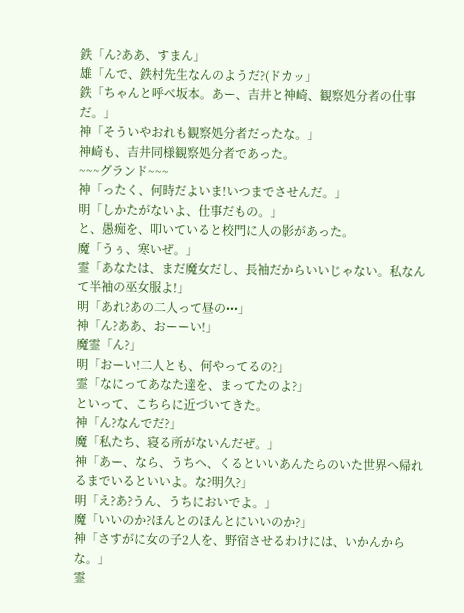鉄「ん?ああ、すまん」
雄「んで、鉄村先生なんのようだ?(ドカッ」
鉄「ちゃんと呼べ坂本。あー、吉井と神崎、観察処分者の仕事だ。」
神「そういやおれも観察処分者だったな。」
神崎も、吉井同様観察処分者であった。
~~~グランド~~~
神「ったく、何時だよいま!いつまでさせんだ。」
明「しかたがないよ、仕事だもの。」
と、愚痴を、叩いていると校門に人の影があった。
魔「うぅ、寒いぜ。」
霊「あなたは、まだ魔女だし、長袖だからいいじゃない。私なんて半袖の巫女服よ!」
明「あれ?あの二人って昼の•••」
神「ん?ああ、おーーい!」
魔霊「ん?」
明「おーい!二人とも、何やってるの?」
霊「なにってあなた達を、まってたのよ?」
といって、こちらに近づいてきた。
神「ん?なんでだ?」
魔「私たち、寝る所がないんだぜ。」
神「あー、なら、うちへ、くるといいあんたらのいた世界へ帰れるまでいるといいよ。な?明久?」
明「え?あ?うん、うちにおいでよ。」
魔「いいのか?ほんとのほんとにいいのか?」
神「さすがに女の子2人を、野宿させるわけには、いかんからな。」
霊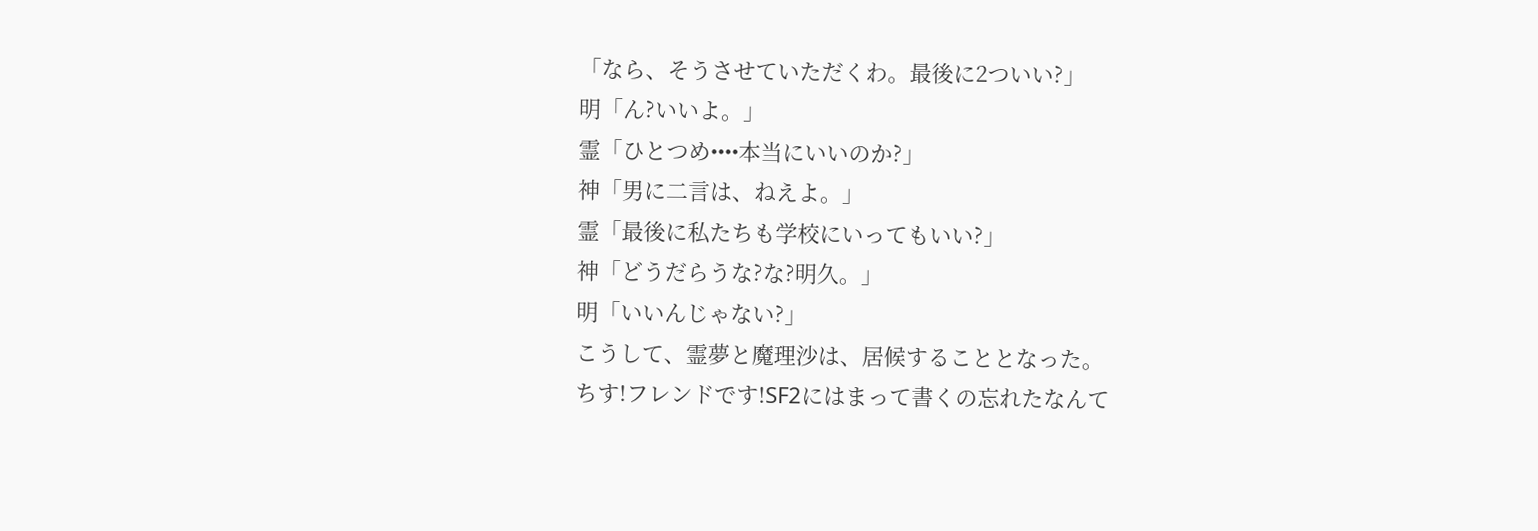「なら、そうさせていただくわ。最後に2ついい?」
明「ん?いいよ。」
霊「ひとつめ••••本当にいいのか?」
神「男に二言は、ねえよ。」
霊「最後に私たちも学校にいってもいい?」
神「どうだらうな?な?明久。」
明「いいんじゃない?」
こうして、霊夢と魔理沙は、居候することとなった。
ちす!フレンドです!SF2にはまって書くの忘れたなんて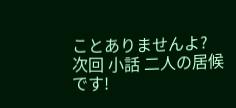ことありませんよ?
次回 小話 二人の居候です!